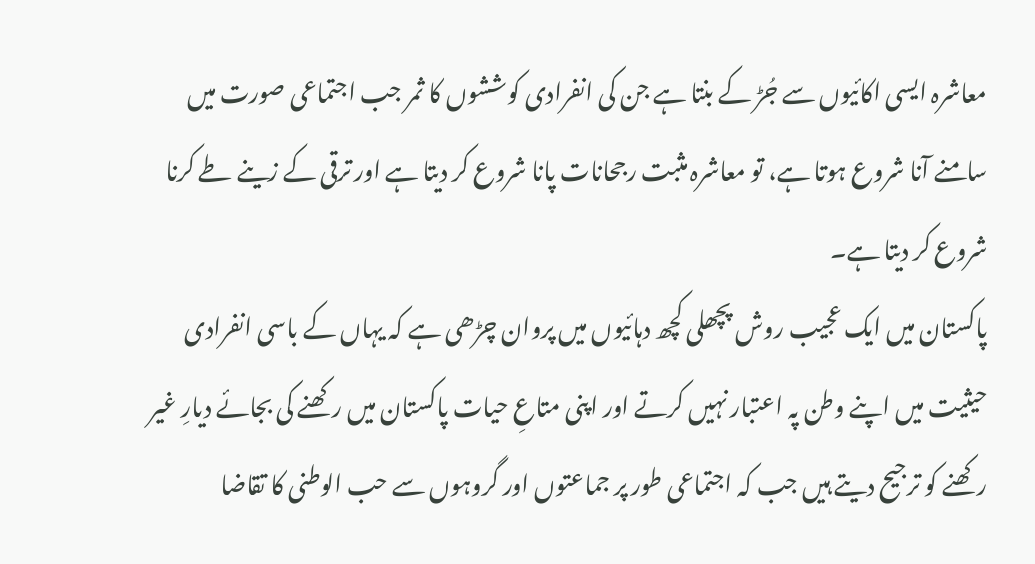معاشرہ ایسی اکائیوں سے جُڑ کے بنتا ہے جن کی انفرادی کوششوں کا ثمر جب اجتماعی صورت میں سامنے آنا شروع ہوتا ہے، تو معاشرہ مثبت رجحانات پانا شروع کر دیتا ہے اور ترقی کے زینے طے کرنا شروع کر دیتا ہے۔
پاکستان میں ایک عجیب روش پچھلی کچھ دہائیوں میں پروان چڑھی ہے کہ یہاں کے باسی انفرادی حیثیت میں اپنے وطن پہ اعتبار نہیں کرتے اور اپنی متاعِ حیات پاکستان میں رکھنے کی بجائے دیارِ غیر رکھنے کو ترجیح دیتے ہیں جب کہ اجتماعی طور پر جماعتوں اور گروہوں سے حب الوطنی کا تقاضا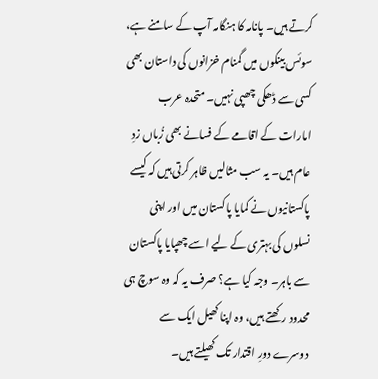کرتے ہیں۔ پانامہ کا ہنگامہ آپ کے سامنے ہے، سوئس بینکوں میں گمنام خزانوں کی داستان بھی کسی سے ڈھکی چھپی نہیں۔ متحدہ عرب امارات کے اقامے کے فسانے بھی زُباں زدِ عام ہیں۔ یہ سب مثالیں ظاہر کرتی ہیں کہ کیسے پاکستانیوں نے کمایا پاکستان میں اور اپنی نسلوں کی بہتری کے لیے اسے چھپایا پاکستان سے باہر۔ وجہ کیا ہے؟ صرف یہ کہ وہ سوچ ہی محدود رکھتے ہیں، وہ اپنا کھیل ایک سے دوسرے دورِ اقتدار تک کھیلتے ہیں۔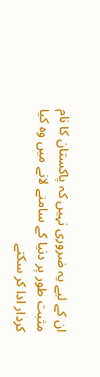ان کے لیے یہ ضروری نہیں کہ پاکستان کا نام مثبت طور پر دنیا کے سامنے لانے میں وہ کیا کردار ادا کر سکتے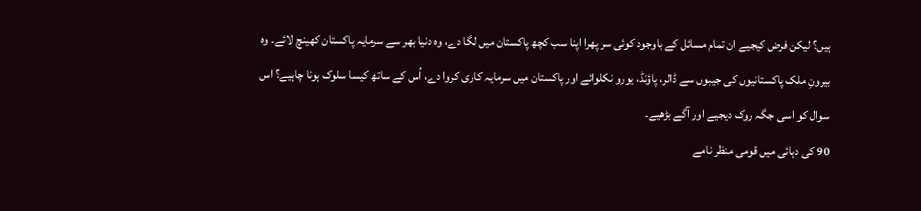ہیں؟ لیکن فرض کیجیے ان تمام مسائل کے باوجود کوئی سر پھرا اپنا سب کچھ پاکستان میں لگا دے، وہ دنیا بھر سے سرمایہ پاکستان کھینچ لائے۔ وہ بیرونِ ملک پاکستانیوں کی جیبوں سے ڈالر، پاؤنڈ، یورو نکلوائے اور پاکستان میں سرمایہ کاری کروا دے، اُس کے ساتھ کیسا سلوک ہونا چاہیے؟ اس سوال کو اسی جگہ روک دیجیے اور آگے بڑھیے۔
90 کی دہائی میں قومی منظر نامے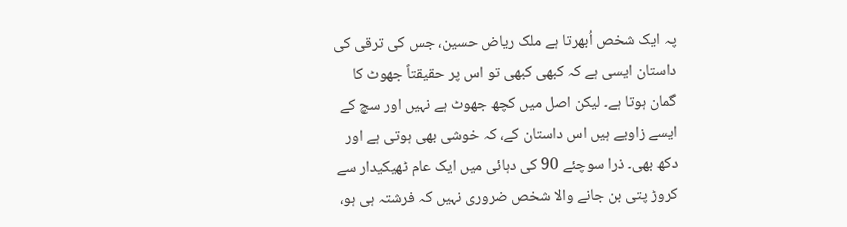پہ ایک شخص اُبھرتا ہے ملک ریاض حسین، جس کی ترقی کی داستان ایسی ہے کہ کبھی کبھی تو اس پر حقیقتاً جھوٹ کا گمان ہوتا ہے۔ لیکن اصل میں کچھ جھوٹ ہے نہیں اور سچ کے ایسے زاویے ہیں اس داستان کے، کہ خوشی بھی ہوتی ہے اور دکھ بھی۔ ذرا سوچئے 90 کی دہائی میں ایک عام ٹھیکیدار سے کروڑ پتی بن جانے والا شخص ضروری نہیں کہ فرشتہ ہی ہو،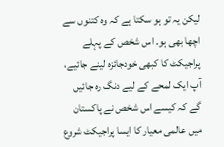لیکن یہ تو ہو سکتا ہے کہ وہ کتنوں سے اچھا بھی ہو۔ اس شخص کے پہلے پراجیکٹ کا کبھی خودجائزہ لینے جائیے، آپ ایک لمحے کے لیے دنگ رہ جائیں گے کہ کیسے اس شخص نے پاکستان میں عالمی معیار کا ایسا پراجیکٹ شروع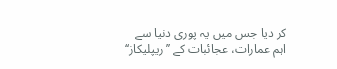کر دیا جس میں یہ پوری دنیا سے اہم عمارات، عجائبات کے ’’ریپلیکاز‘‘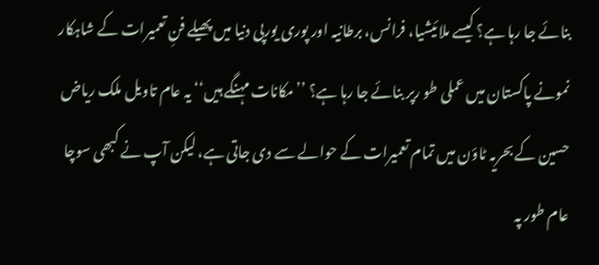بنائے جا رہا ہے؟ کیسے ملائیشیا، فرانس، برطانیہ اور پوری یورپی دنیا میں پھیلے فنِ تعمیرات کے شاہکار نمونے پاکستان میں عملی طو رپر بنائے جا رہا ہے؟ ’’مکانات مہنگے ہیں‘‘ یہ عام تاویل ملک ریاض حسین کے بحریہ ٹاؤن میں تمام تعمیرات کے حوالے سے دی جاتی ہے، لیکن آپ نے کبھی سوچا عام طور پہ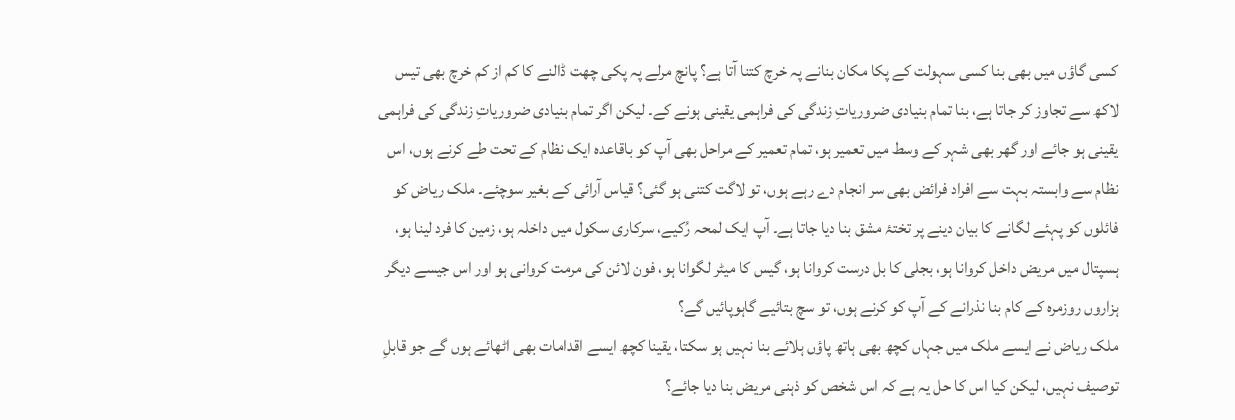کسی گاؤں میں بھی بنا کسی سہولت کے پکا مکان بنانے پہ خرچ کتنا آتا ہے؟ پانچ مرلے پہ پکی چھت ڈالنے کا کم از کم خرچ بھی تیس لاکھ سے تجاوز کر جاتا ہے، بنا تمام بنیادی ضروریاتِ زندگی کی فراہمی یقینی ہونے کے۔ لیکن اگر تمام بنیادی ضروریاتِ زندگی کی فراہمی یقینی ہو جائے اور گھر بھی شہر کے وسط میں تعمیر ہو، تمام تعمیر کے مراحل بھی آپ کو باقاعدہ ایک نظام کے تحت طے کرنے ہوں، اس نظام سے وابستہ بہت سے افراد فرائض بھی سر انجام دے رہے ہوں، تو لاگت کتنی ہو گئی؟ قیاس آرائی کے بغیر سوچئے۔ ملک ریاض کو فائلوں کو پہئے لگانے کا بیان دینے پر تختۂ مشق بنا دیا جاتا ہے۔ آپ ایک لمحہ رُکیے، سرکاری سکول میں داخلہ ہو، زمین کا فرد لینا ہو، ہسپتال میں مریض داخل کروانا ہو، بجلی کا بل درست کروانا ہو، گیس کا میٹر لگوانا ہو، فون لائن کی مرمت کروانی ہو اور اس جیسے دیگر ہزاروں روزمرہ کے کام بنا نذرانے کے آپ کو کرنے ہوں، تو سچ بتائیے گاہوپائیں گے؟
ملک ریاض نے ایسے ملک میں جہاں کچھ بھی ہاتھ پاؤں ہلائے بنا نہیں ہو سکتا، یقینا کچھ ایسے اقدامات بھی اٹھائے ہوں گے جو قابلِ توصیف نہیں، لیکن کیا اس کا حل یہ ہے کہ اس شخص کو ذہنی مریض بنا دیا جائے؟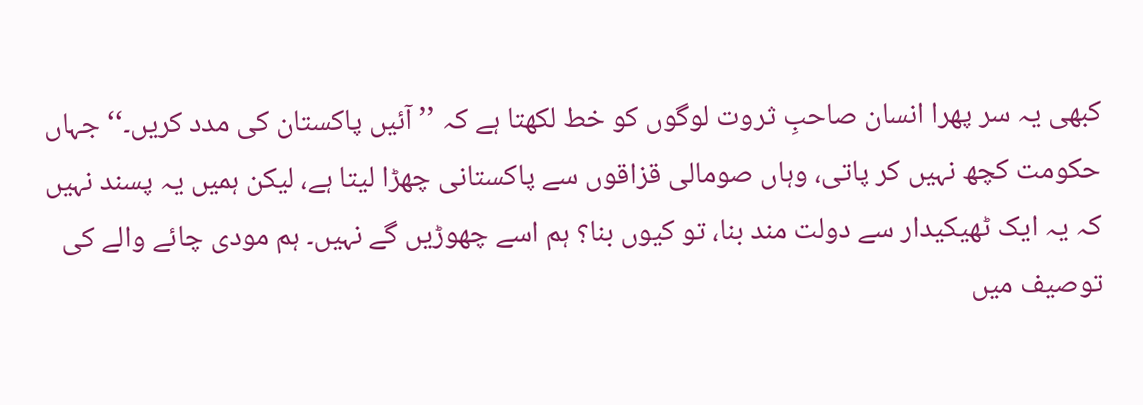کبھی یہ سر پھرا انسان صاحبِ ثروت لوگوں کو خط لکھتا ہے کہ ’’آئیں پاکستان کی مدد کریں۔‘‘ جہاں حکومت کچھ نہیں کر پاتی، وہاں صومالی قزاقوں سے پاکستانی چھڑا لیتا ہے، لیکن ہمیں یہ پسند نہیں کہ یہ ایک ٹھیکیدار سے دولت مند بنا، تو کیوں بنا؟ ہم اسے چھوڑیں گے نہیں۔ ہم مودی چائے والے کی توصیف میں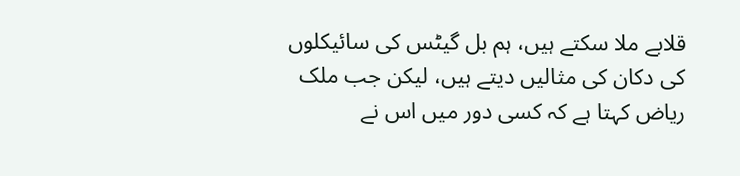قلابے ملا سکتے ہیں، ہم بل گیٹس کی سائیکلوں کی دکان کی مثالیں دیتے ہیں، لیکن جب ملک ریاض کہتا ہے کہ کسی دور میں اس نے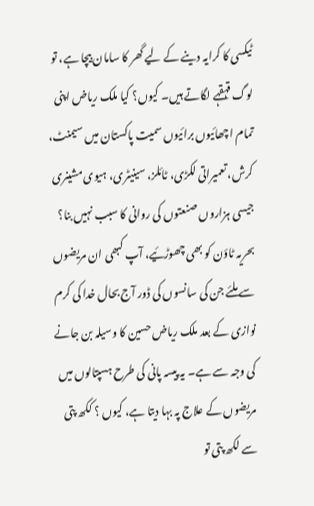ٹیکسی کا کرایہ دینے کے لیے گھر کا سامان بیچا ہے، تو لوگ قہقہے لگاتے ہیں۔ کیوں؟ کیا ملک ریاض اپنی تمام اچھائیوں برائیوں سمیت پاکستان میں سیمنٹ، کرش، تعمیراتی لکڑی، ٹائلز، سینیٹری، ہیوی مشینری جیسی ہزاروں صنعتوں کی روانی کا سبب نہیں بنا؟ بحریہ ٹاؤن کو بھی چھوڑئیے، آپ کبھی ان مریضوں سے ملئے جن کی سانسوں کی ڈور آج بحال خدا کی کرم نوازی کے بعد ملک ریاض حسین کا وسیلہ بن جانے کی وجہ سے ہے۔ یہ پیسہ پانی کی طرح ہسپتالوں میں مریضوں کے علاج پہ بہا دیتا ہے، کیوں ؟ ککھ پتی سے لکھ پتی تو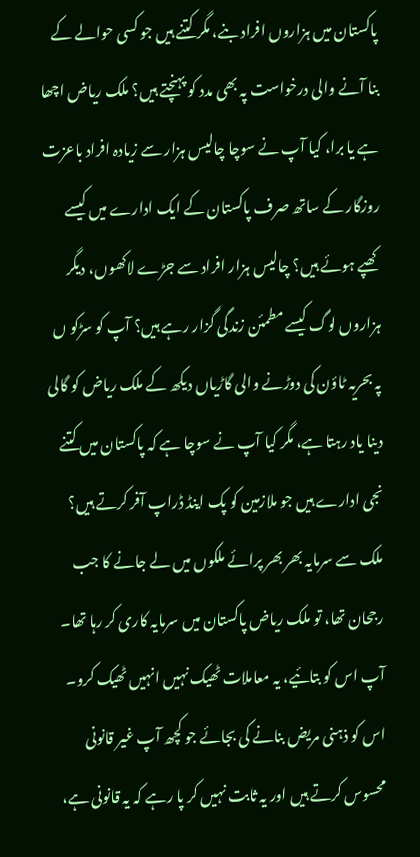پاکستان میں ہزاروں افراد بنے، مگر کتنے ہیں جو کسی حوالے کے بنا آنے والی درخواست پہ بھی مدد کو پہنچتے ہیں؟ ملک ریاض اچھا ہے یا برا، کیا آپ نے سوچا چالیس ہزار سے زیادہ افراد باعزت روزگار کے ساتھ صرف پاکستان کے ایک ادارے میں کیسے کھپے ہوئے ہیں؟ چالیس ہزار افراد سے جڑے لاکھوں، دیگر ہزاروں لوگ کیسے مطمئن زندگی گزار رہے ہیں؟ آپ کو سڑکو ں پہ بحریہ ٹاؤن کی دوڑنے والی گاڑیاں دیکھ کے ملک ریاض کو گالی دینا یاد رہتا ہے، مگر کیا آپ نے سوچا ہے کہ پاکستان میں کتنے نجی ادارے ہیں جو ملازمین کو پک اینڈ ڈراپ آفر کرتے ہیں؟
ملک سے سرمایہ بھر بھر پرائے ملکوں میں لے جانے کا جب رجحان تھا، تو ملک ریاض پاکستان میں سرمایہ کاری کر رہا تھا۔ آپ اس کو بتائیے، یہ معاملات ٹھیک نہیں انہیں ٹھیک کرو۔ اس کو ذہنی مریض بنانے کی بجائے جو کچھ آپ غیر قانونی محسوس کرتے ہیں اور یہ ثابت نہیں کر پا رہے کہ یہ قانونی ہے،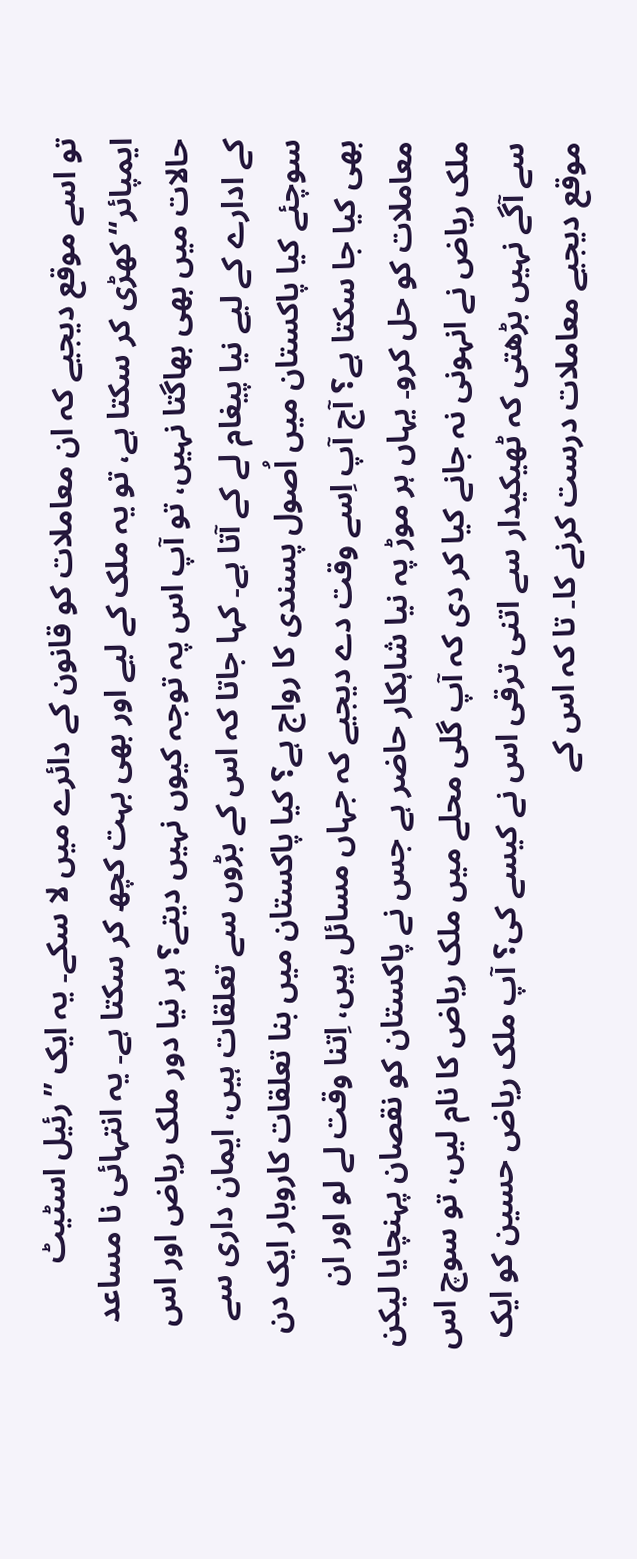تو اسے موقع دیجیے کہ ان معاملات کو قانون کے دائرے میں لا سکے۔ یہ ایک ’’رئیل اسٹیٹ ایمپائر‘‘ کھڑی کر سکتا ہے، تو یہ ملک کے لیے اور بھی بہت کچھ کر سکتا ہے۔ یہ انتہائی نا مساعد حالات میں بھی بھاگتا نہیں، تو آپ اس پہ توجہ کیوں نہیں دیتے؟ ہر نیا دور ملک ریاض اور اس کے ادارے کے لیے نیا پیغام لے کے آتا ہے۔ کہا جاتا کہ اس کے بڑوں سے تعلقات ہیں، ایمان داری سے سوچئے کیا پاکستان میں اُصول پسندی کا رواج ہے؟ کیا پاکستان میں بنا تعلقات کاروبار ایک دن بھی کیا جا سکتا ہے؟ آج آپ اِسے وقت دے دیجیے کہ جہاں مسائل ہیں، اِتنا وقت لے لو اور ان معاملات کو حل کرو۔ یہاں ہر موڑ پہ نیا شاہکار حاضر ہے جس نے پاکستان کو نقصان پہنچایا لیکن ملک ریاض نے انہونی نہ جانے کیا کر دی کہ آپ گلی محلے میں ملک ریاض کا نام لیں، تو سوچ اس سے آگے نہیں بڑھتی کہ ٹھیکیدار سے اتنی ترقی اس نے کیسے کی؟ آپ ملک ریاض حسین کو ایک موقع دیجیے معاملات درست کرنے کا۔ تا کہ اس کے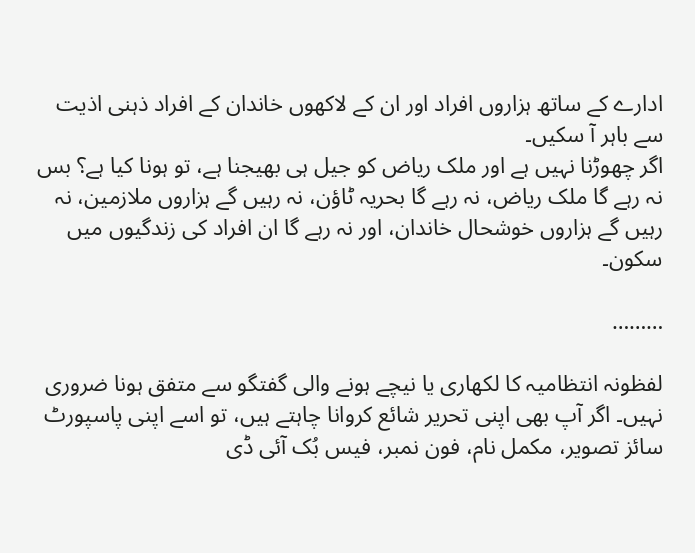ادارے کے ساتھ ہزاروں افراد اور ان کے لاکھوں خاندان کے افراد ذہنی اذیت سے باہر آ سکیں۔
اگر چھوڑنا نہیں ہے اور ملک ریاض کو جیل ہی بھیجنا ہے، تو ہونا کیا ہے؟ بس نہ رہے گا ملک ریاض، نہ رہے گا بحریہ ٹاؤن، نہ رہیں گے ہزاروں ملازمین، نہ رہیں گے ہزاروں خوشحال خاندان، اور نہ رہے گا ان افراد کی زندگیوں میں سکون۔

………

لفظونہ انتظامیہ کا لکھاری یا نیچے ہونے والی گفتگو سے متفق ہونا ضروری نہیں۔ اگر آپ بھی اپنی تحریر شائع کروانا چاہتے ہیں، تو اسے اپنی پاسپورٹ سائز تصویر، مکمل نام، فون نمبر، فیس بُک آئی ڈی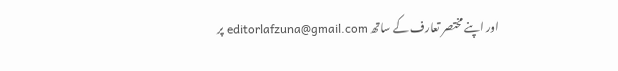اور اپنے مختصر تعارف کے ساتھ editorlafzuna@gmail.com پر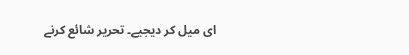ای میل کر دیجیے۔ تحریر شائع کرنے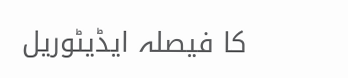کا فیصلہ ایڈیٹوریل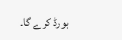بورڈ کرے گا۔